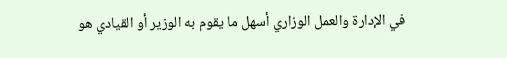في الإدارة والعمل الوزاري أسهل ما يقوم به الوزير أو القيادي هو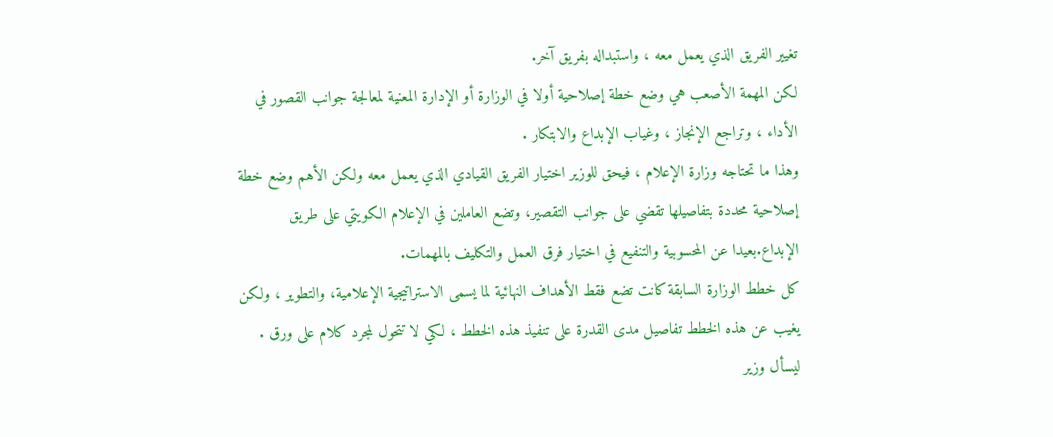تغيير الفريق الذي يعمل معه ، واستبداله بفريق آخر.
لكن المهمة الأصعب هي وضع خطة إصلاحية أولا في الوزارة أو الإدارة المعنية لمعالجة جوانب القصور في الأداء ، وتراجع الإنجاز ، وغياب الإبداع والابتكار .
وهذا ما تحتاجه وزارة الإعلام ، فيحق للوزير اختيار الفريق القيادي الذي يعمل معه ولكن الأهم وضع خطة إصلاحية محددة بتفاصيلها تقضي على جوانب التقصير، وتضع العاملين في الإعلام الكويتي على طريق الإبداع.بعيدا عن المحسوبية والتنفيع في اختيار فرق العمل والتكليف بالمهمات.
كل خطط الوزارة السابقة كانت تضع فقط الأهداف النهائية لما يسمى الاستراتيجية الإعلامية، والتطوير ، ولكن يغيب عن هذه الخطط تفاصيل مدى القدرة على تنفيذ هذه الخطط ، لكي لا تتحول لمجرد كلام على ورق .
ليسأل وزير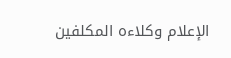الإعلام وكلاءه المكلفين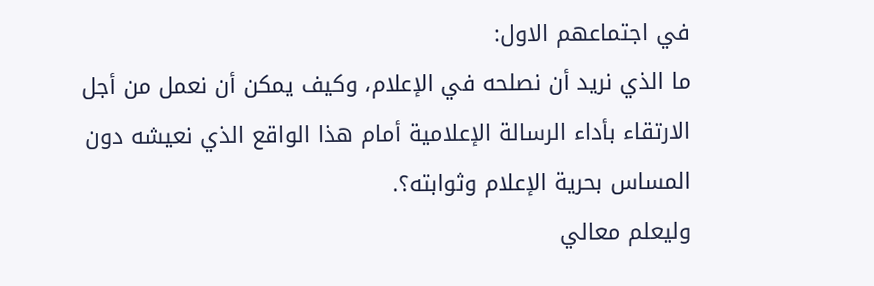في اجتماعهم الاول:
ما الذي نريد أن نصلحه في الإعلام، وكيف يمكن أن نعمل من أجل الارتقاء بأداء الرسالة الإعلامية أمام هذا الواقع الذي نعيشه دون المساس بحرية الإعلام وثوابته؟.
وليعلم معالي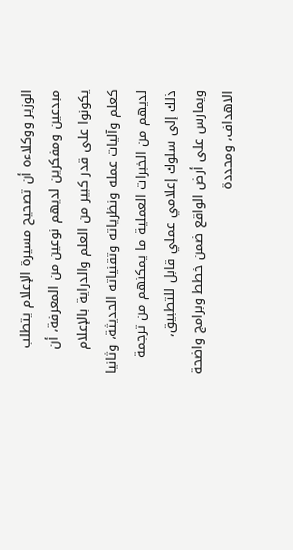الوزير ووكلاءه أن تصحيح مسيرة الإعلام يتطلب مبدعين ومفكرين لديهم نوعين من المعرفة، أن يكونوا على قدر كبير من العلم والدراية بالإعلام كعلم وآليات عمله ونظرياته وتقنياته الحديثة، وثانيا لديهم من الخبرات العملية ما يمكنهم من ترجمة ذلك إلى سلوك إعلامي عملي قابل للتطبيق، ويمارس على أرض الواقع ضمن خطط وبرامج واضحة الاهداف، ومحددة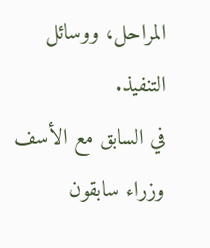المراحل، ووسائل التنفيذ.
في السابق مع الأسف وزراء سابقون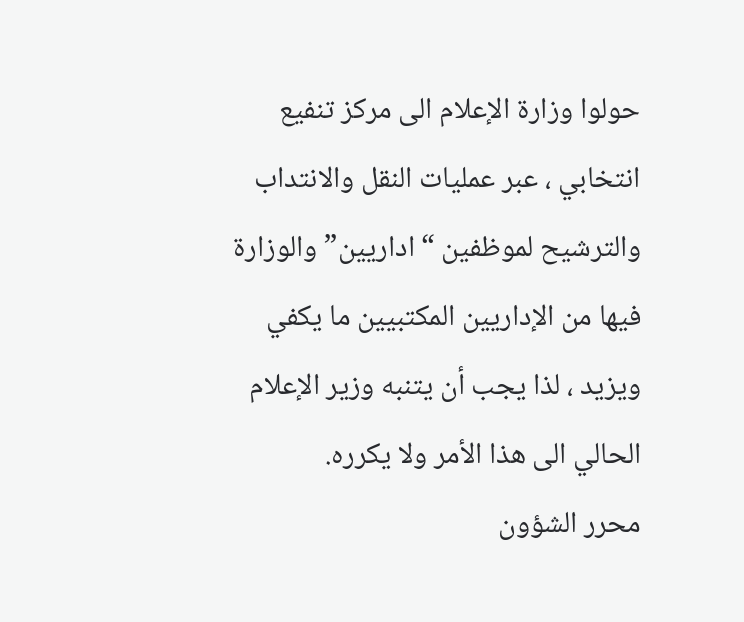حولوا وزارة الإعلام الى مركز تنفيع انتخابي ، عبر عمليات النقل والانتداب والترشيح لموظفين “اداريين” والوزارة فيها من الإداريين المكتبيين ما يكفي ويزيد ، لذا يجب أن يتنبه وزير الإعلام الحالي الى هذا الأمر ولا يكرره.
محرر الشؤون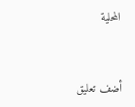المحلية


أضف تعليق